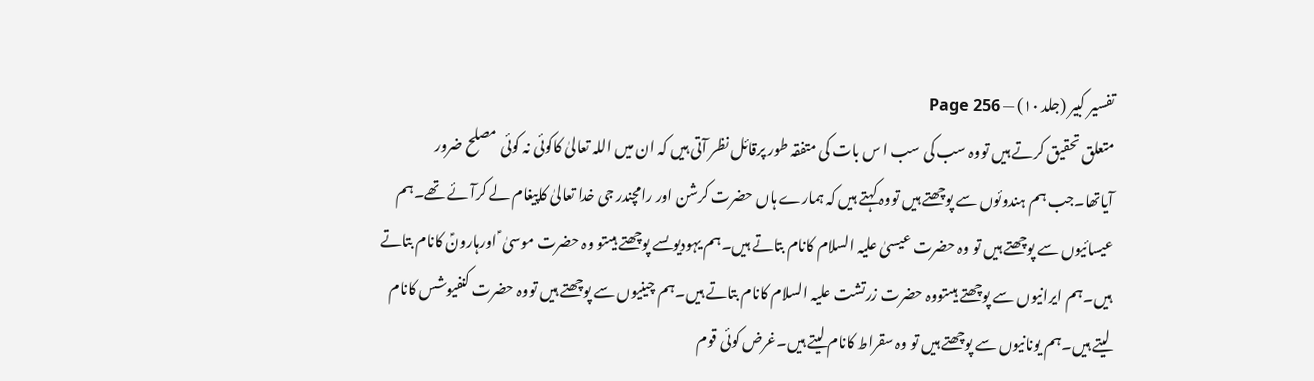تفسیر کبیر (جلد ۱۰) — Page 256
متعلق تحقیق کرتے ہیں تووہ سب کی سب ا س بات کی متفقہ طور پرقائل نظر آتی ہیں کہ ان میں اللہ تعالیٰ کاکوئی نہ کوئی مصلح ضرور آیاتھا۔جب ہم ہندوئوں سے پوچھتے ہیں تووہ کہتے ہیں کہ ہمارے ہاں حضرت کرشن اور رامچندر جی خدا تعالیٰ کاپیغام لے کرآئے تھے۔ہم عیسائیوں سے پوچھتے ہیں تو وہ حضرت عیسیٰ علیہ السلام کانام بتاتے ہیں۔ہم یہودیوںسے پوچھتے ہیںتو وہ حضرت موسیٰ ؑ اورہارونؑ کانام بتاتے ہیں۔ہم ایرانیوں سے پوچھتے ہیںتووہ حضرت زرتشت علیہ السلام کانام بتاتے ہیں۔ہم چینیوں سے پوچھتے ہیں تووہ حضرت کنفیوشس کانام لیتے ہیں۔ہم یونانیوں سے پوچھتے ہیں تو وہ سقراط کانام لیتے ہیں۔غرض کوئی قوم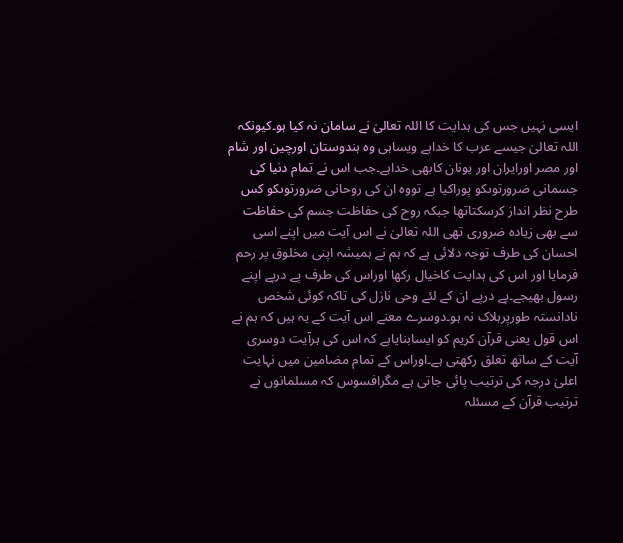ایسی نہیں جس کی ہدایت کا اللہ تعالیٰ نے سامان نہ کیا ہو۔کیونکہ اللہ تعالیٰ جیسے عرب کا خداہے ویساہی وہ ہندوستان اورچین اور شام اور مصر اورایران اور یونان کابھی خداہے۔جب اس نے تمام دنیا کی جسمانی ضرورتوںکو پوراکیا ہے تووہ ان کی روحانی ضرورتوںکو کس طرح نظر انداز کرسکتاتھا جبکہ روح کی حفاظت جسم کی حفاظت سے بھی زیادہ ضروری تھی اللہ تعالیٰ نے اس آیت میں اپنے اسی احسان کی طرف توجہ دلائی ہے کہ ہم نے ہمیشہ اپنی مخلوق پر رحم فرمایا اور اس کی ہدایت کاخیال رکھا اوراس کی طرف پے درپے اپنے رسول بھیجے۔پے درپے ان کے لئے وحی نازل کی تاکہ کوئی شخص نادانستہ طورپرہلاک نہ ہو۔دوسرے معنے اس آیت کے یہ ہیں کہ ہم نے اس قول یعنی قرآن کریم کو ایسابنایاہے کہ اس کی ہرآیت دوسری آیت کے ساتھ تعلق رکھتی ہے۔اوراس کے تمام مضامین میں نہایت اعلیٰ درجہ کی ترتیب پائی جاتی ہے مگرافسوس کہ مسلمانوں نے ترتیب قرآن کے مسئلہ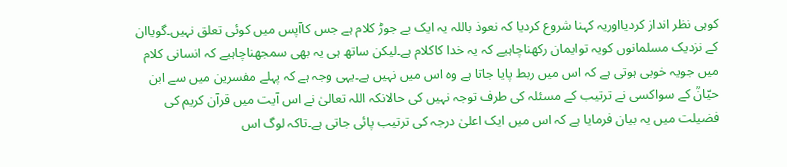کوہی نظر انداز کردیااوریہ کہنا شروع کردیا کہ نعوذ باللہ یہ ایک بے جوڑ کلام ہے جس کاآپس میں کوئی تعلق نہیں۔گویاان کے نزدیک مسلمانوں کویہ توایمان رکھناچاہیے کہ یہ خدا کاکلام ہے۔لیکن ساتھ ہی یہ بھی سمجھناچاہیے کہ انسانی کلام میں جویہ خوبی ہوتی ہے کہ اس میں ربط پایا جاتا ہے وہ اس میں نہیں ہے۔یہی وجہ ہے کہ پہلے مفسرین میں سے ابن حیّانؒ کے سواکسی نے ترتیب کے مسئلہ کی طرف توجہ نہیں کی حالانکہ اللہ تعالیٰ نے اس آیت میں قرآن کریم کی فضیلت میں یہ بیان فرمایا ہے کہ اس میں ایک اعلیٰ درجہ کی ترتیب پائی جاتی ہے۔تاکہ لوگ اس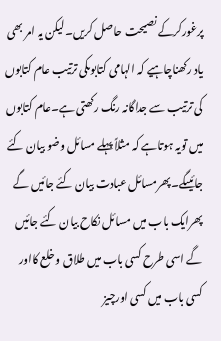پرغورکرکے نصیحت حاصل کریں۔لیکن یہ امر بھی یاد رکھناچاہیے کہ الہامی کتابوںکی ترتیب عام کتابوں کی ترتیب سے جداگانہ رنگ رکھتی ہے۔عام کتابوں میں تویہ ہوتاہے کہ مثلاً پہلے مسائل وضو بیان کئے جائیںگے۔پھرمسائل عبادت بیان کئے جائیں گے پھرایک باب میں مسائل نکاح بیان کئے جائیں گے اسی طرح کسی باب میں طلاق و خلع کااور کسی باب میں کسی اورچیز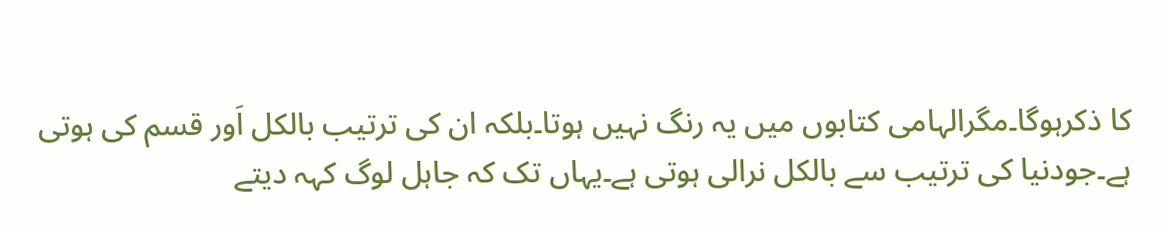کا ذکرہوگا۔مگرالہامی کتابوں میں یہ رنگ نہیں ہوتا۔بلکہ ان کی ترتیب بالکل اَور قسم کی ہوتی ہے۔جودنیا کی ترتیب سے بالکل نرالی ہوتی ہے۔یہاں تک کہ جاہل لوگ کہہ دیتے